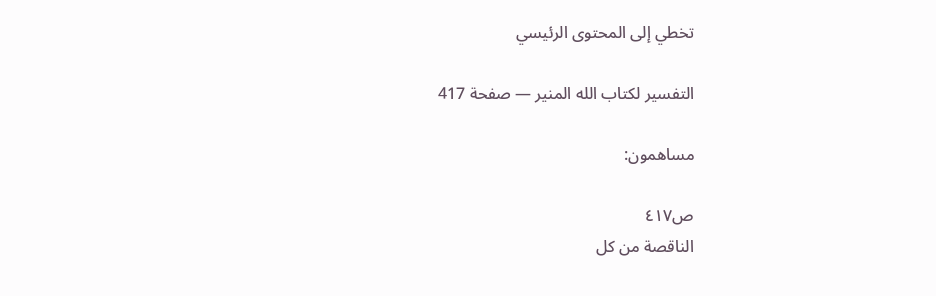تخطي إلى المحتوى الرئيسي

التفسير لكتاب الله المنير — صفحة 417

مساهمون:

ص٤١٧
الناقصة من كل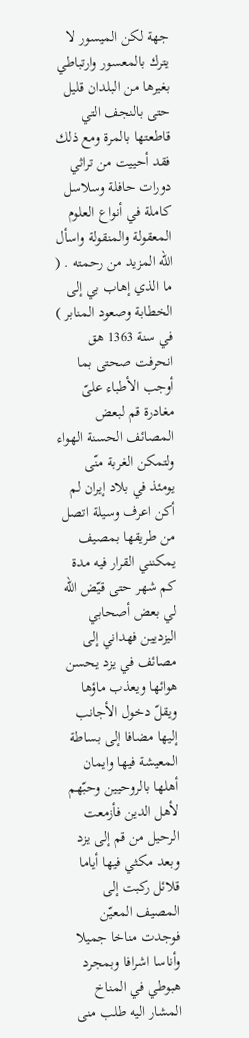جهة لكن الميسور لا يترك بالمعسور وارتباطي بغيرها من البلدان قليل حتى بالنجف التي قاطعتها بالمرة ومع ذلك فقد أحييت من تراثي دورات حافلة وسلاسل كاملة في أنواع العلوم المعقولة والمنقولة واسأل اللّه المزيد من رحمته . ( ما الذي إهاب بي إلى الخطابة وصعود المنابر ) في سنة 1363 هق انحرفت صحتى بما أوجب الأطباء علىّ مغادرة قم لبعض المصائف الحسنة الهواء ولتمكن الغربة منّى يومئذ في بلاد إيران لم أكن اعرف وسيلة اتصل من طريقها بمصيف يمكنني القرار فيه مدة كم شهر حتى قيّض اللّه لي بعض أصحابي اليزديين فهداني إلى مصائف في يزد يحسن هوائها ويعذب ماؤها ويقلّ دخول الأجانب إليها مضافا إلى بساطة المعيشة فيها وايمان أهلها بالروحيين وحبّهم لأهل الدين فأزمعت الرحيل من قم إلى يزد وبعد مكثي فيها أياما قلائل ركبت إلى المصيف المعيّن فوجدت مناخا جميلا وأناسا اشرافا وبمجرد هبوطي في المناخ المشار اليه طلب منى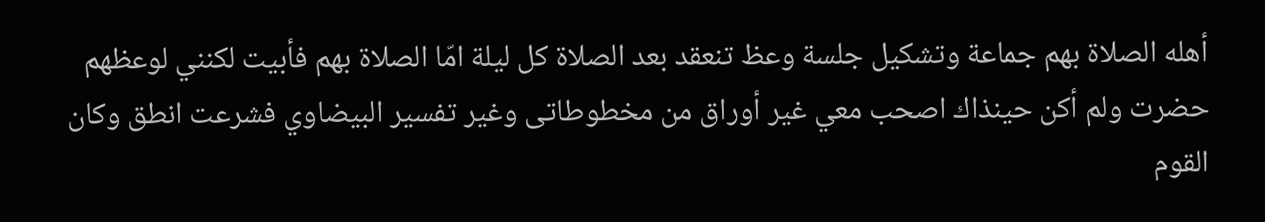أهله الصلاة بهم جماعة وتشكيل جلسة وعظ تنعقد بعد الصلاة كل ليلة امّا الصلاة بهم فأبيت لكنني لوعظهم حضرت ولم أكن حينذاك اصحب معي غير أوراق من مخطوطاتى وغير تفسير البيضاوي فشرعت انطق وكان القوم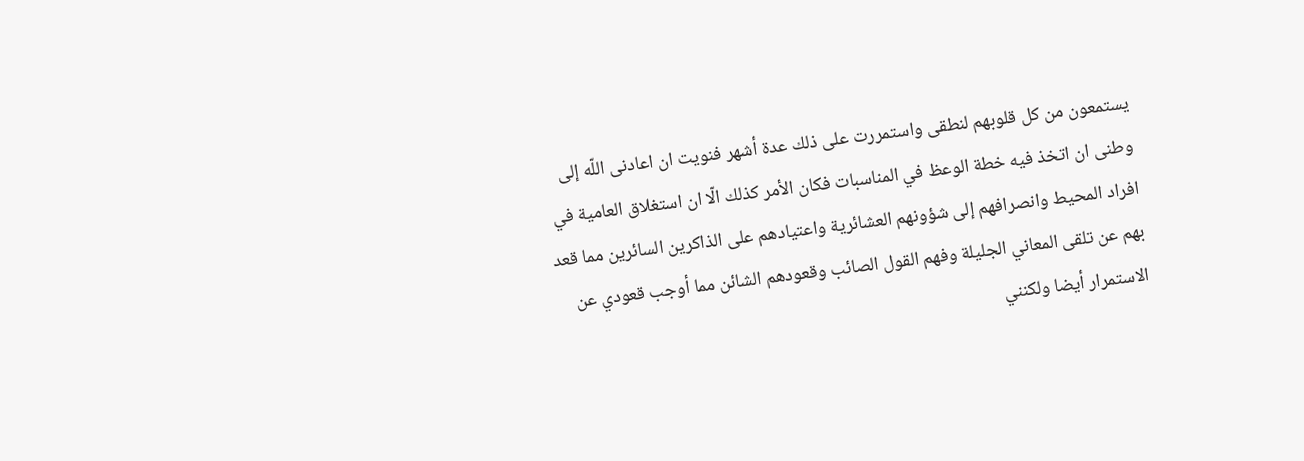يستمعون من كل قلوبهم لنطقى واستمررت على ذلك عدة أشهر فنويت ان اعادنى اللّه إلى وطنى ان اتخذ فيه خطة الوعظ في المناسبات فكان الأمر كذلك الّا ان استغلاق العامية في افراد المحيط وانصرافهم إلى شؤونهم العشائرية واعتيادهم على الذاكرين السائرين مما قعد بهم عن تلقى المعاني الجليلة وفهم القول الصائب وقعودهم الشائن مما أوجب قعودي عن الاستمرار أيضا ولكنني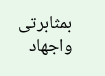بمثابرتى واجهاد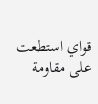قواي استطعت على مقاومة